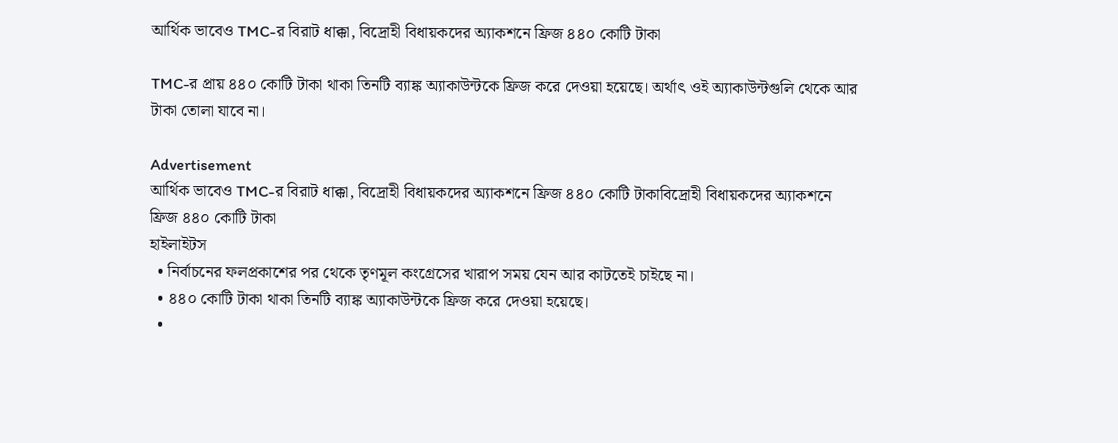আর্থিক ভাবেও TMC-র বিরাট ধাক্কা, বিদ্রোহী বিধায়কদের অ্যাকশনে ফ্রিজ ৪৪০ কোটি টাকা

TMC-র প্রায় ৪৪০ কোটি টাকা থাকা তিনটি ব্যাঙ্ক অ্যাকাউন্টকে ফ্রিজ করে দেওয়া হয়েছে। অর্থাৎ ওই অ্যাকাউন্টগুলি থেকে আর টাকা তোলা যাবে না।

Advertisement
আর্থিক ভাবেও TMC-র বিরাট ধাক্কা, বিদ্রোহী বিধায়কদের অ্যাকশনে ফ্রিজ ৪৪০ কোটি টাকাবিদ্রোহী বিধায়কদের অ্যাকশনে ফ্রিজ ৪৪০ কোটি টাকা
হাইলাইটস
  • নির্বাচনের ফলপ্রকাশের পর থেকে তৃণমূল কংগ্রেসের খারাপ সময় যেন আর কাটতেই চাইছে না।
  • ৪৪০ কোটি টাকা থাকা তিনটি ব্যাঙ্ক অ্যাকাউন্টকে ফ্রিজ করে দেওয়া হয়েছে।
  •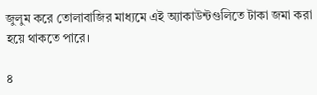জুলুম করে তোলাবাজির মাধ্যমে এই অ্যাকাউন্টগুলিতে টাকা জমা করা হয়ে থাকতে পারে।

৪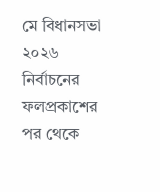মে বিধানসভা ২০২৬ নির্বাচনের ফলপ্রকাশের পর থেকে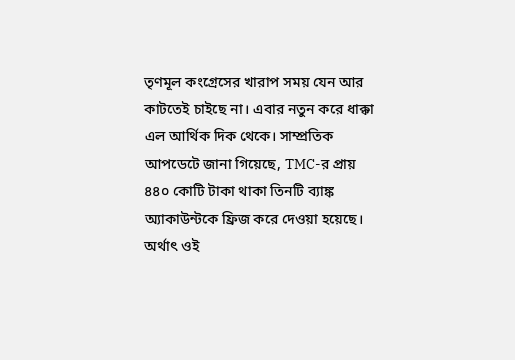তৃণমূল কংগ্রেসের খারাপ সময় যেন আর কাটতেই চাইছে না। এবার নতুন করে ধাক্কা এল আর্থিক দিক থেকে। সাম্প্রতিক আপডেটে জানা গিয়েছে, TMC-র প্রায় ৪৪০ কোটি টাকা থাকা তিনটি ব্যাঙ্ক অ্যাকাউন্টকে ফ্রিজ করে দেওয়া হয়েছে। অর্থাৎ ওই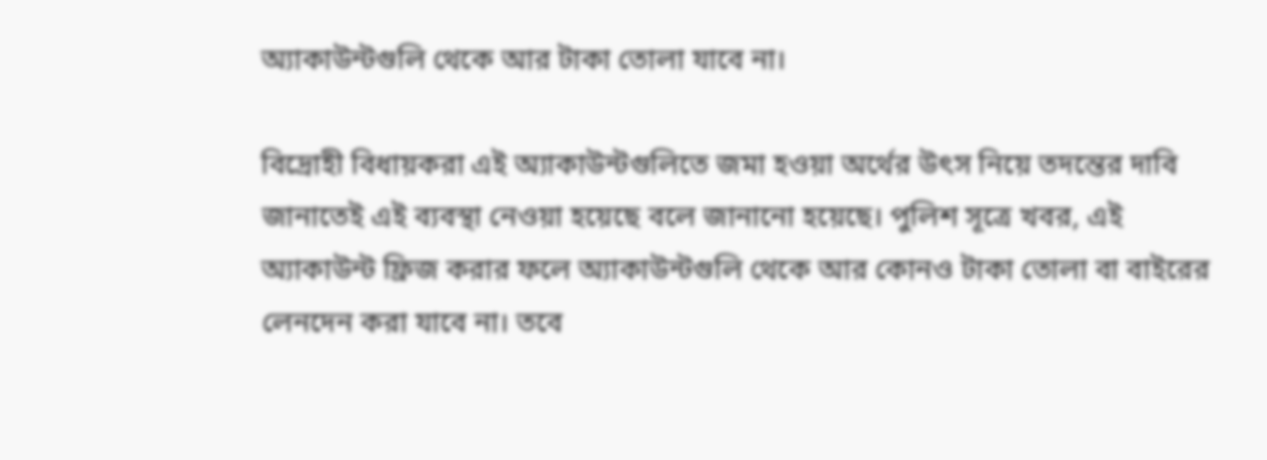অ্যাকাউন্টগুলি থেকে আর টাকা তোলা যাবে না।

বিদ্রোহী বিধায়করা এই অ্যাকাউন্টগুলিতে জমা হওয়া অর্থের উৎস নিয়ে তদন্তের দাবি জানাতেই এই ব্যবস্থা নেওয়া হয়েছে বলে জানানো হয়েছে। পুলিশ সূত্রে খবর, এই অ্যাকাউন্ট ফ্রিজ করার ফলে অ্যাকাউন্টগুলি থেকে আর কোনও টাকা তোলা বা বাইরের লেনদেন করা যাবে না। তবে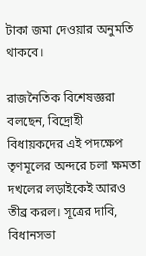টাকা জমা দেওয়ার অনুমতি থাকবে।

রাজনৈতিক বিশেষজ্ঞরা বলছেন, বিদ্রোহী বিধায়কদের এই পদক্ষেপ তৃণমূলের অন্দরে চলা ক্ষমতা দখলের লড়াইকেই আরও তীব্র করল। সূত্রের দাবি, বিধানসভা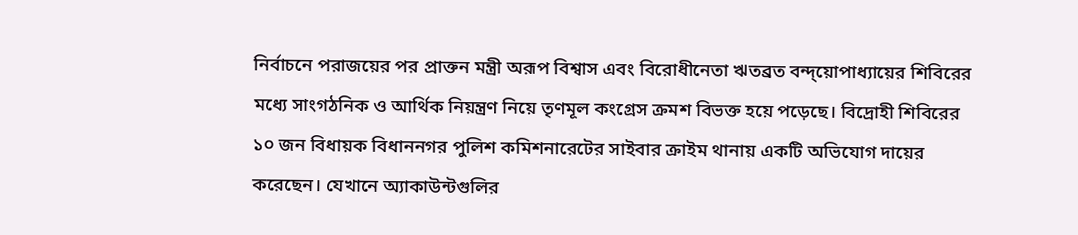নির্বাচনে পরাজয়ের পর প্রাক্তন মন্ত্রী অরূপ বিশ্বাস এবং বিরোধীনেতা ঋতব্রত বন্দ্য়োপাধ্যায়ের শিবিরের মধ্যে সাংগঠনিক ও আর্থিক নিয়ন্ত্রণ নিয়ে তৃণমূল কংগ্রেস ক্রমশ বিভক্ত হয়ে পড়েছে। বিদ্রোহী শিবিরের ১০ জন বিধায়ক বিধাননগর পুলিশ কমিশনারেটের সাইবার ক্রাইম থানায় একটি অভিযোগ দায়ের করেছেন। যেখানে অ্যাকাউন্টগুলির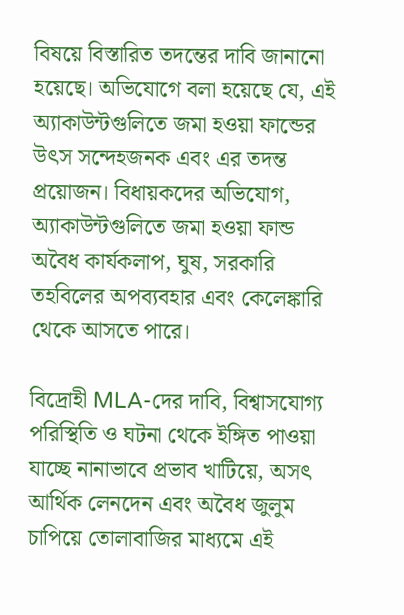বিষয়ে বিস্তারিত তদন্তের দাবি জানানো হয়েছে। অভিযোগে বলা হয়েছে যে, এই অ্যাকাউন্টগুলিতে জমা হওয়া ফান্ডের উৎস সন্দেহজনক এবং এর তদন্ত প্রয়োজন। বিধায়কদের অভিযোগ, অ্যাকাউন্টগুলিতে জমা হওয়া ফান্ড অবৈধ কার্যকলাপ, ঘুষ, সরকারি তহবিলের অপব্যবহার এবং কেলেঙ্কারি থেকে আসতে পারে।

বিদ্রোহী MLA-দের দাবি, বিশ্বাসযোগ্য পরিস্থিতি ও ঘটনা থেকে ইঙ্গিত পাওয়া যাচ্ছে নানাভাবে প্রভাব খাটিয়ে, অসৎ আর্থিক লেনদেন এবং অবৈধ জুলুম চাপিয়ে তোলাবাজির মাধ্যমে এই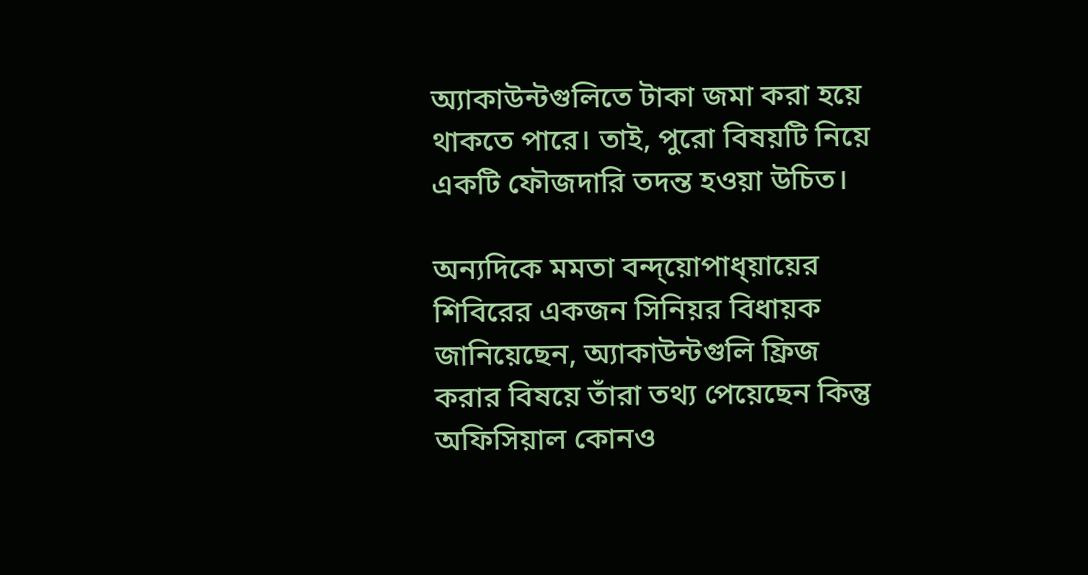অ্যাকাউন্টগুলিতে টাকা জমা করা হয়ে থাকতে পারে। তাই, পুরো বিষয়টি নিয়ে একটি ফৌজদারি তদন্ত হওয়া উচিত।

অন্যদিকে মমতা বন্দ্য়োপাধ্য়ায়ের শিবিরের একজন সিনিয়র বিধায়ক জানিয়েছেন, অ্যাকাউন্টগুলি ফ্রিজ  করার বিষয়ে তাঁরা তথ্য পেয়েছেন কিন্তু অফিসিয়াল কোনও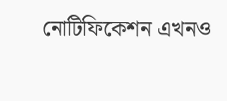নোটিফিকেশন এখনও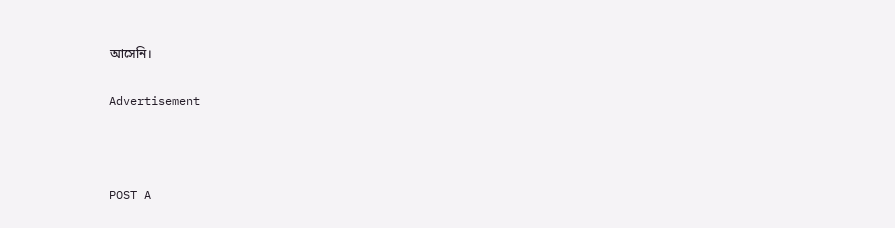আসেনি।

Advertisement



POST A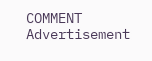COMMENT
Advertisement